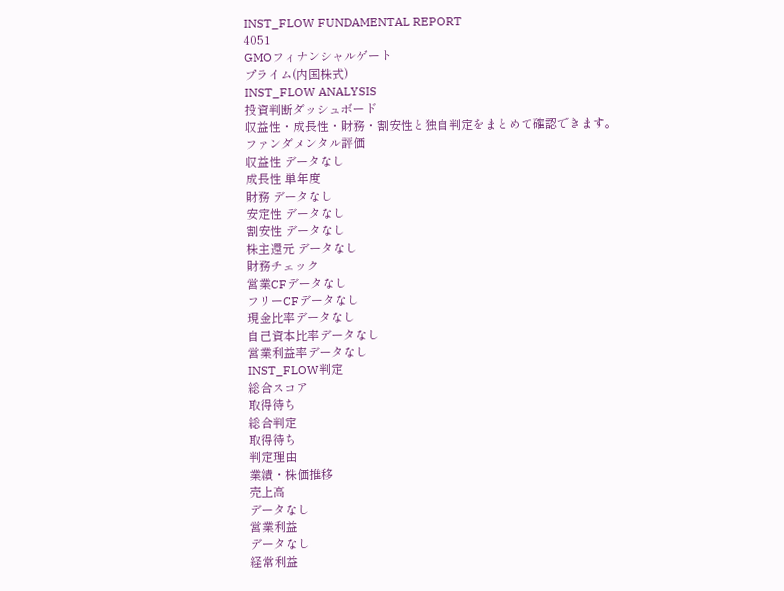INST_FLOW FUNDAMENTAL REPORT
4051
GMOフィナンシャルゲート
プライム(内国株式)
INST_FLOW ANALYSIS
投資判断ダッシュボード
収益性・成長性・財務・割安性と独自判定をまとめて確認できます。
ファンダメンタル評価
収益性 データなし
成長性 単年度
財務 データなし
安定性 データなし
割安性 データなし
株主還元 データなし
財務チェック
営業CFデータなし
フリーCFデータなし
現金比率データなし
自己資本比率データなし
営業利益率データなし
INST_FLOW判定
総合スコア
取得待ち
総合判定
取得待ち
判定理由
業績・株価推移
売上高
データなし
営業利益
データなし
経常利益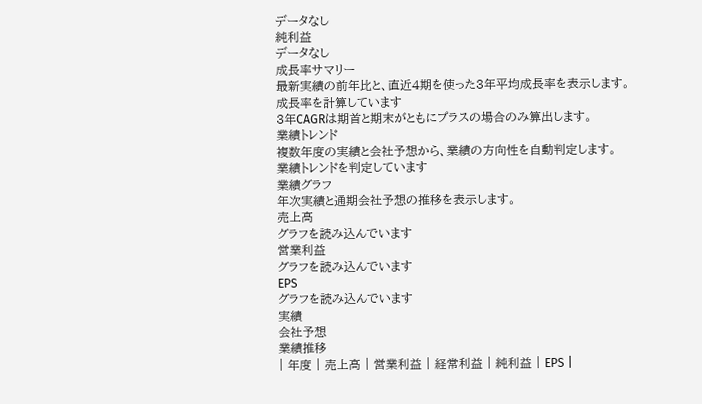データなし
純利益
データなし
成長率サマリー
最新実績の前年比と、直近4期を使った3年平均成長率を表示します。
成長率を計算しています
3年CAGRは期首と期末がともにプラスの場合のみ算出します。
業績トレンド
複数年度の実績と会社予想から、業績の方向性を自動判定します。
業績トレンドを判定しています
業績グラフ
年次実績と通期会社予想の推移を表示します。
売上高
グラフを読み込んでいます
営業利益
グラフを読み込んでいます
EPS
グラフを読み込んでいます
実績
会社予想
業績推移
| 年度 | 売上高 | 営業利益 | 経常利益 | 純利益 | EPS |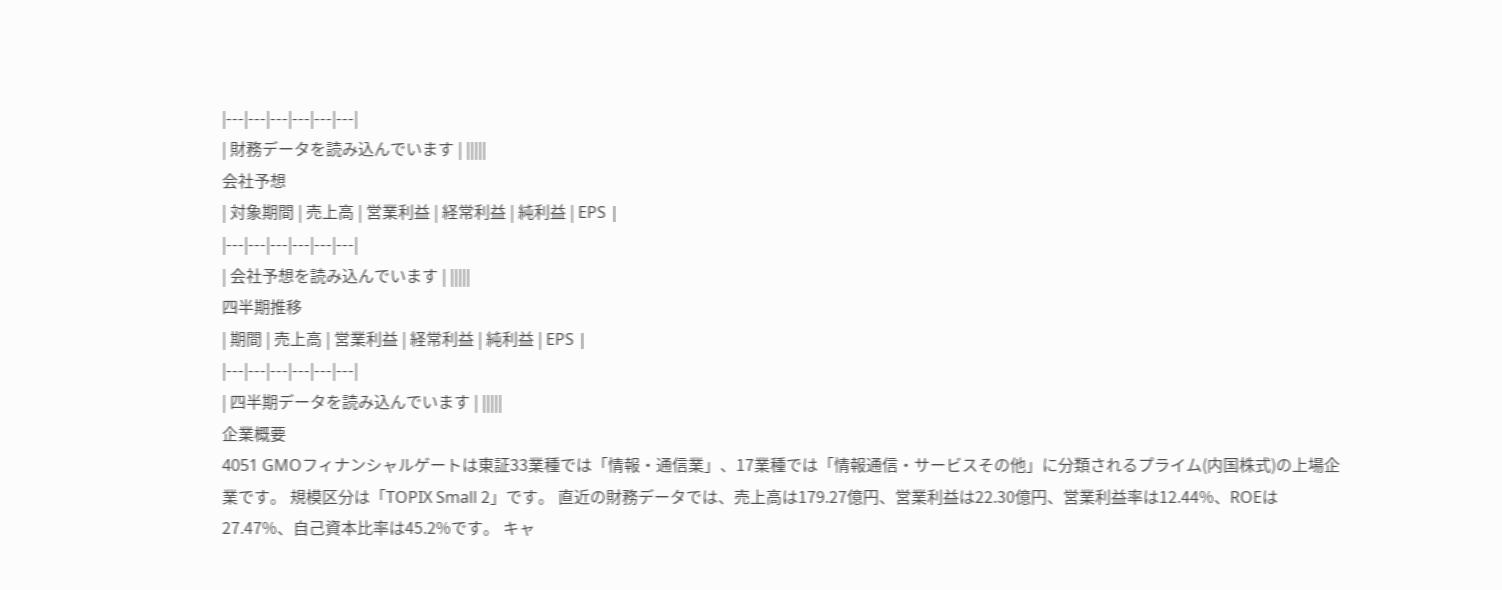|---|---|---|---|---|---|
| 財務データを読み込んでいます | |||||
会社予想
| 対象期間 | 売上高 | 営業利益 | 経常利益 | 純利益 | EPS |
|---|---|---|---|---|---|
| 会社予想を読み込んでいます | |||||
四半期推移
| 期間 | 売上高 | 営業利益 | 経常利益 | 純利益 | EPS |
|---|---|---|---|---|---|
| 四半期データを読み込んでいます | |||||
企業概要
4051 GMOフィナンシャルゲートは東証33業種では「情報・通信業」、17業種では「情報通信・サービスその他」に分類されるプライム(内国株式)の上場企業です。 規模区分は「TOPIX Small 2」です。 直近の財務データでは、売上高は179.27億円、営業利益は22.30億円、営業利益率は12.44%、ROEは27.47%、自己資本比率は45.2%です。 キャ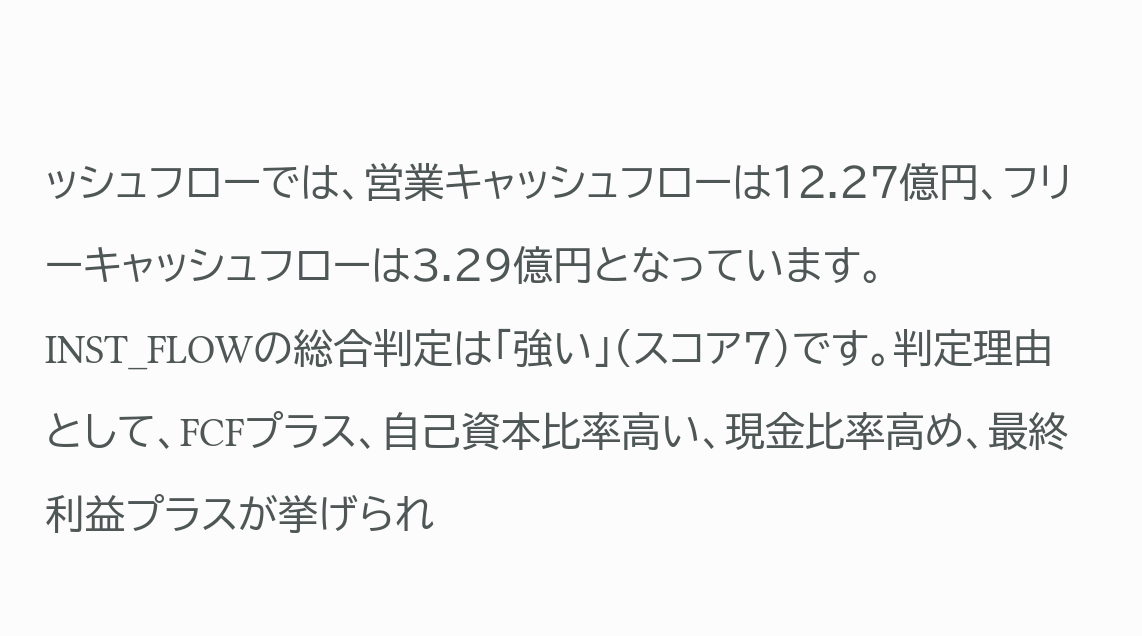ッシュフローでは、営業キャッシュフローは12.27億円、フリーキャッシュフローは3.29億円となっています。 INST_FLOWの総合判定は「強い」(スコア7)です。判定理由として、FCFプラス、自己資本比率高い、現金比率高め、最終利益プラスが挙げられ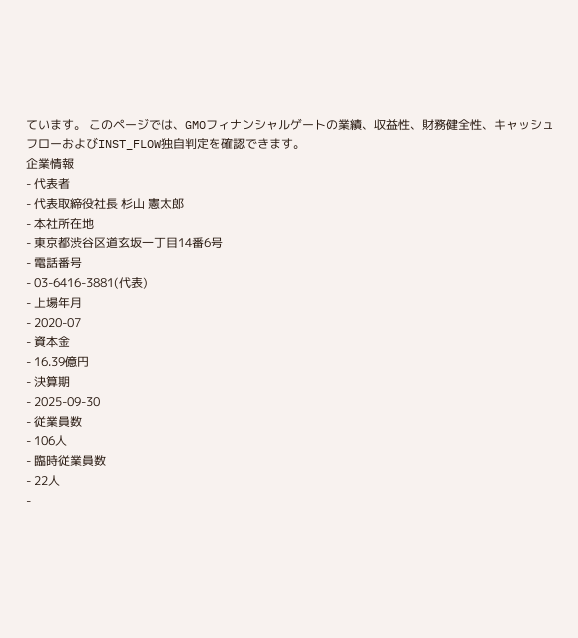ています。 このページでは、GMOフィナンシャルゲートの業績、収益性、財務健全性、キャッシュフローおよびINST_FLOW独自判定を確認できます。
企業情報
- 代表者
- 代表取締役社長 杉山 憲太郎
- 本社所在地
- 東京都渋谷区道玄坂一丁目14番6号
- 電話番号
- 03-6416-3881(代表)
- 上場年月
- 2020-07
- 資本金
- 16.39億円
- 決算期
- 2025-09-30
- 従業員数
- 106人
- 臨時従業員数
- 22人
-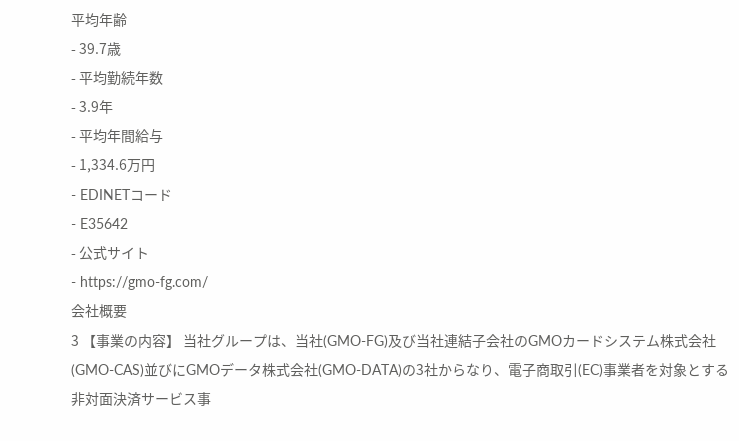平均年齢
- 39.7歳
- 平均勤続年数
- 3.9年
- 平均年間給与
- 1,334.6万円
- EDINETコード
- E35642
- 公式サイト
- https://gmo-fg.com/
会社概要
3 【事業の内容】 当社グループは、当社(GMO-FG)及び当社連結子会社のGMOカードシステム株式会社(GMO-CAS)並びにGMOデータ株式会社(GMO-DATA)の3社からなり、電子商取引(EC)事業者を対象とする非対面決済サービス事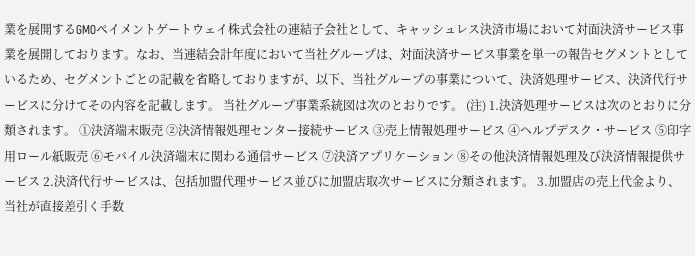業を展開するGMOペイメントゲートウェイ株式会社の連結子会社として、キャッシュレス決済市場において対面決済サービス事業を展開しております。なお、当連結会計年度において当社グループは、対面決済サービス事業を単一の報告セグメントとしているため、セグメントごとの記載を省略しておりますが、以下、当社グループの事業について、決済処理サービス、決済代行サービスに分けてその内容を記載します。 当社グループ事業系統図は次のとおりです。 (注) 1.決済処理サービスは次のとおりに分類されます。 ①決済端末販売 ②決済情報処理センター接続サービス ③売上情報処理サービス ④ヘルプデスク・サービス ⑤印字用ロール紙販売 ⑥モバイル決済端末に関わる通信サービス ⑦決済アプリケーション ⑧その他決済情報処理及び決済情報提供サービス 2.決済代行サービスは、包括加盟代理サービス並びに加盟店取次サービスに分類されます。 3.加盟店の売上代金より、当社が直接差引く手数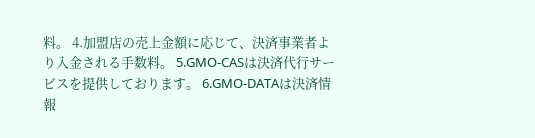料。 4.加盟店の売上金額に応じて、決済事業者より入金される手数料。 5.GMO-CASは決済代行サービスを提供しております。 6.GMO-DATAは決済情報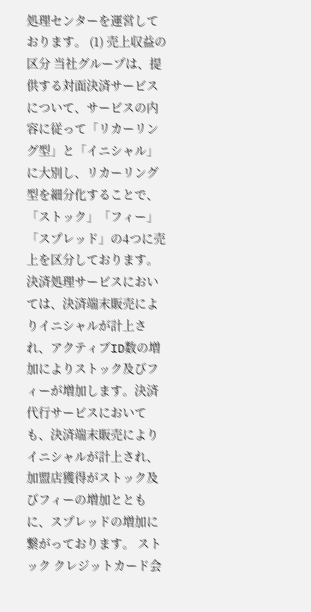処理センターを運営しております。 (1) 売上収益の区分 当社グループは、提供する対面決済サービスについて、サービスの内容に従って「リカーリング型」と「イニシャル」に大別し、リカーリング型を細分化することで、「ストック」「フィー」「スプレッド」の4つに売上を区分しております。 決済処理サービスにおいては、決済端末販売によりイニシャルが計上され、アクティブID数の増加によりストック及びフィーが増加します。決済代行サービスにおいても、決済端末販売によりイニシャルが計上され、加盟店獲得がストック及びフィーの増加とともに、スプレッドの増加に繋がっております。 ストック クレジットカード会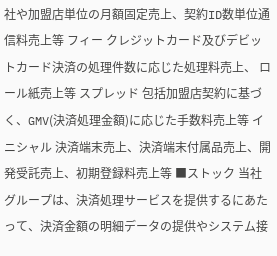社や加盟店単位の月額固定売上、契約ID数単位通信料売上等 フィー クレジットカード及びデビットカード決済の処理件数に応じた処理料売上、 ロール紙売上等 スプレッド 包括加盟店契約に基づく、GMV(決済処理金額)に応じた手数料売上等 イニシャル 決済端末売上、決済端末付属品売上、開発受託売上、初期登録料売上等 ■ストック 当社グループは、決済処理サービスを提供するにあたって、決済金額の明細データの提供やシステム接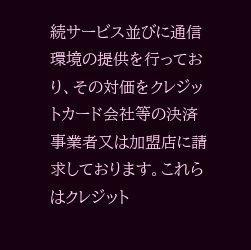続サービス並びに通信環境の提供を行っており、その対価をクレジットカード会社等の決済事業者又は加盟店に請求しております。これらはクレジット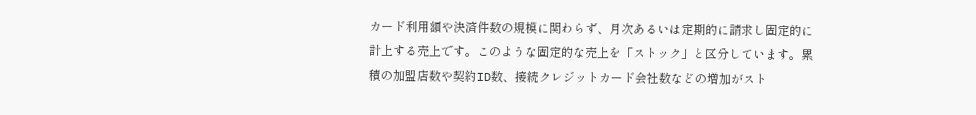カード利用額や決済件数の規模に関わらず、月次あるいは定期的に請求し固定的に計上する売上です。このような固定的な売上を「ストック」と区分しています。累積の加盟店数や契約ID数、接続クレジットカード会社数などの増加がスト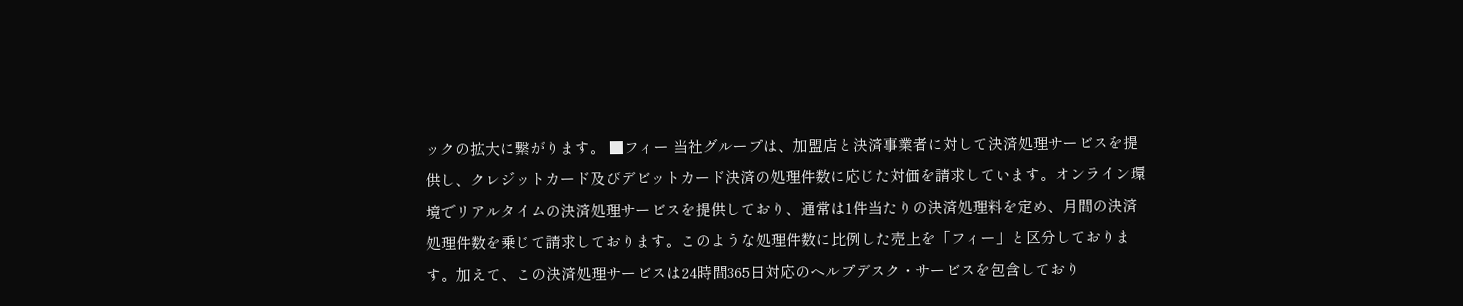ックの拡大に繋がります。 ■フィー 当社グループは、加盟店と決済事業者に対して決済処理サービスを提供し、クレジットカード及びデビットカード決済の処理件数に応じた対価を請求しています。オンライン環境でリアルタイムの決済処理サービスを提供しており、通常は1件当たりの決済処理料を定め、月間の決済処理件数を乗じて請求しております。このような処理件数に比例した売上を「フィー」と区分しております。加えて、この決済処理サービスは24時間365日対応のヘルプデスク・サービスを包含しており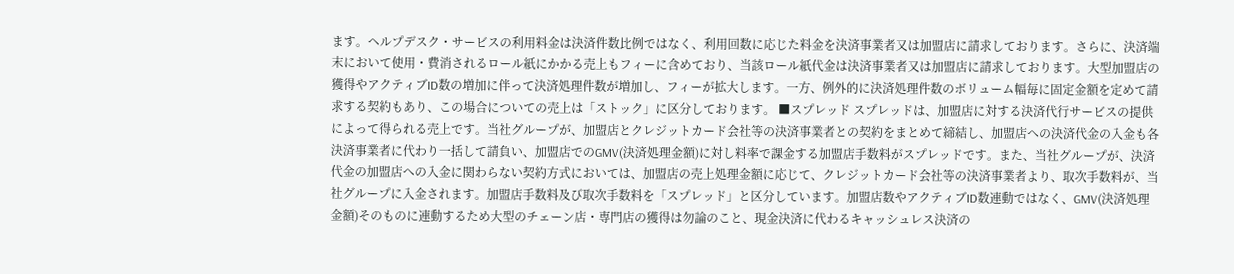ます。ヘルプデスク・サービスの利用料金は決済件数比例ではなく、利用回数に応じた料金を決済事業者又は加盟店に請求しております。さらに、決済端末において使用・費消されるロール紙にかかる売上もフィーに含めており、当該ロール紙代金は決済事業者又は加盟店に請求しております。大型加盟店の獲得やアクティブID数の増加に伴って決済処理件数が増加し、フィーが拡大します。一方、例外的に決済処理件数のボリューム幅毎に固定金額を定めて請求する契約もあり、この場合についての売上は「ストック」に区分しております。 ■スプレッド スプレッドは、加盟店に対する決済代行サービスの提供によって得られる売上です。当社グループが、加盟店とクレジットカード会社等の決済事業者との契約をまとめて締結し、加盟店への決済代金の入金も各決済事業者に代わり一括して請負い、加盟店でのGMV(決済処理金額)に対し料率で課金する加盟店手数料がスプレッドです。また、当社グループが、決済代金の加盟店への入金に関わらない契約方式においては、加盟店の売上処理金額に応じて、クレジットカード会社等の決済事業者より、取次手数料が、当社グループに入金されます。加盟店手数料及び取次手数料を「スプレッド」と区分しています。加盟店数やアクティブID数連動ではなく、GMV(決済処理金額)そのものに連動するため大型のチェーン店・専門店の獲得は勿論のこと、現金決済に代わるキャッシュレス決済の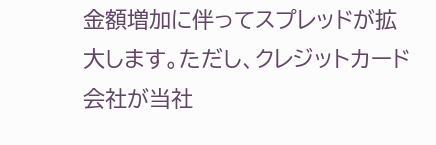金額増加に伴ってスプレッドが拡大します。ただし、クレジットカード会社が当社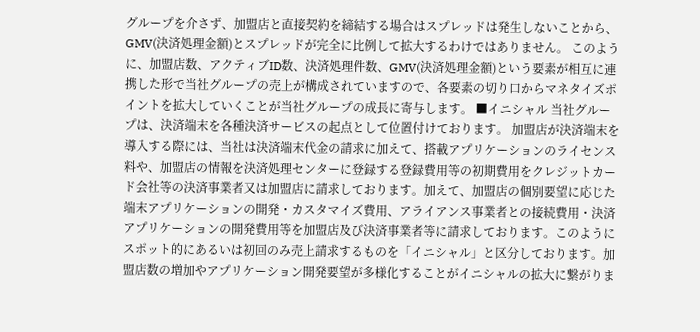グループを介さず、加盟店と直接契約を締結する場合はスプレッドは発生しないことから、GMV(決済処理金額)とスプレッドが完全に比例して拡大するわけではありません。 このように、加盟店数、アクティブID数、決済処理件数、GMV(決済処理金額)という要素が相互に連携した形で当社グループの売上が構成されていますので、各要素の切り口からマネタイズポイントを拡大していくことが当社グループの成長に寄与します。 ■イニシャル 当社グループは、決済端末を各種決済サービスの起点として位置付けております。 加盟店が決済端末を導入する際には、当社は決済端末代金の請求に加えて、搭載アプリケーションのライセンス料や、加盟店の情報を決済処理センターに登録する登録費用等の初期費用をクレジットカード会社等の決済事業者又は加盟店に請求しております。加えて、加盟店の個別要望に応じた端末アプリケーションの開発・カスタマイズ費用、アライアンス事業者との接続費用・決済アプリケーションの開発費用等を加盟店及び決済事業者等に請求しております。このようにスポット的にあるいは初回のみ売上請求するものを「イニシャル」と区分しております。加盟店数の増加やアプリケーション開発要望が多様化することがイニシャルの拡大に繋がりま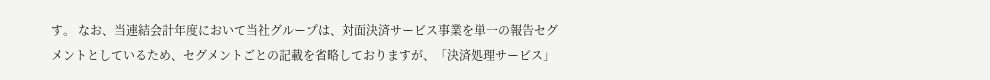す。 なお、当連結会計年度において当社グループは、対面決済サービス事業を単一の報告セグメントとしているため、セグメントごとの記載を省略しておりますが、「決済処理サービス」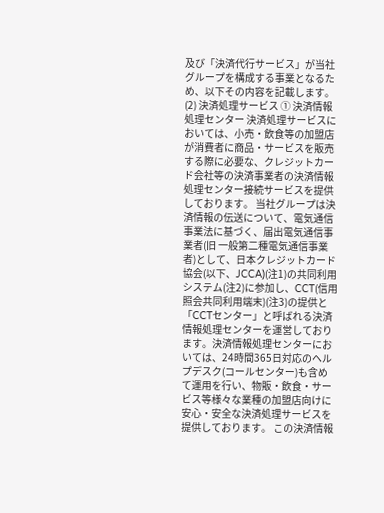及び「決済代行サービス」が当社グループを構成する事業となるため、以下その内容を記載します。 (2) 決済処理サービス ① 決済情報処理センター 決済処理サービスにおいては、小売・飲食等の加盟店が消費者に商品・サービスを販売する際に必要な、クレジットカード会社等の決済事業者の決済情報処理センター接続サービスを提供しております。 当社グループは決済情報の伝送について、電気通信事業法に基づく、届出電気通信事業者(旧 一般第二種電気通信事業者)として、日本クレジットカード協会(以下、JCCA)(注1)の共同利用システム(注2)に参加し、CCT(信用照会共同利用端末)(注3)の提供と「CCTセンター」と呼ばれる決済情報処理センターを運営しております。決済情報処理センターにおいては、24時間365日対応のヘルプデスク(コールセンター)も含めて運用を行い、物販・飲食・サービス等様々な業種の加盟店向けに安心・安全な決済処理サービスを提供しております。 この決済情報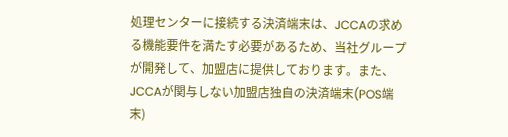処理センターに接続する決済端末は、JCCAの求める機能要件を満たす必要があるため、当社グループが開発して、加盟店に提供しております。また、JCCAが関与しない加盟店独自の決済端末(POS端末)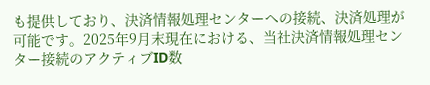も提供しており、決済情報処理センターへの接続、決済処理が可能です。2025年9月末現在における、当社決済情報処理センター接続のアクティブID数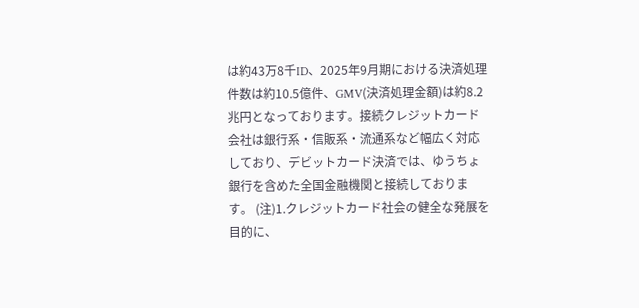は約43万8千ID、2025年9月期における決済処理件数は約10.5億件、GMV(決済処理金額)は約8.2兆円となっております。接続クレジットカード会社は銀行系・信販系・流通系など幅広く対応しており、デビットカード決済では、ゆうちょ銀行を含めた全国金融機関と接続しております。 (注)1.クレジットカード社会の健全な発展を目的に、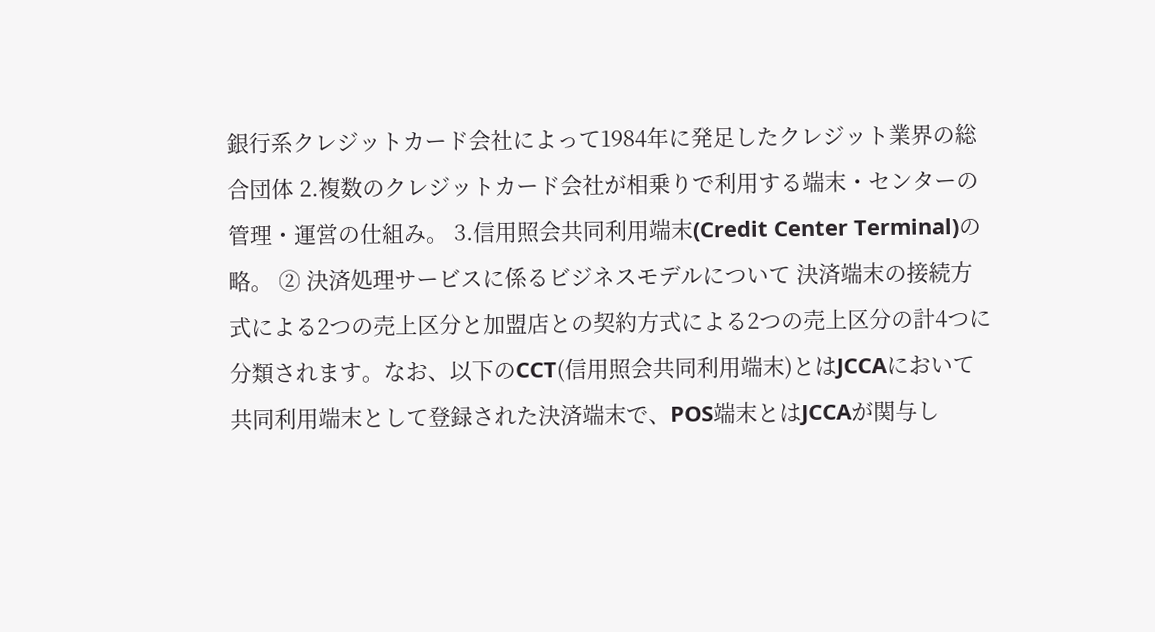銀行系クレジットカード会社によって1984年に発足したクレジット業界の総合団体 2.複数のクレジットカード会社が相乗りで利用する端末・センターの管理・運営の仕組み。 3.信用照会共同利用端末(Credit Center Terminal)の略。 ② 決済処理サービスに係るビジネスモデルについて 決済端末の接続方式による2つの売上区分と加盟店との契約方式による2つの売上区分の計4つに分類されます。なお、以下のCCT(信用照会共同利用端末)とはJCCAにおいて共同利用端末として登録された決済端末で、POS端末とはJCCAが関与し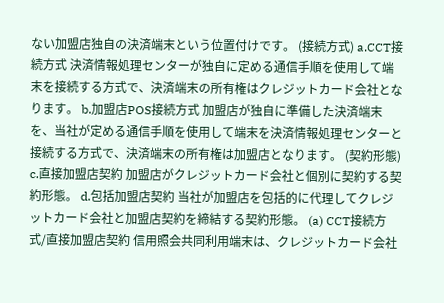ない加盟店独自の決済端末という位置付けです。 (接続方式) a.CCT接続方式 決済情報処理センターが独自に定める通信手順を使用して端末を接続する方式で、決済端末の所有権はクレジットカード会社となります。 b.加盟店POS接続方式 加盟店が独自に準備した決済端末を、当社が定める通信手順を使用して端末を決済情報処理センターと接続する方式で、決済端末の所有権は加盟店となります。 (契約形態) c.直接加盟店契約 加盟店がクレジットカード会社と個別に契約する契約形態。 d.包括加盟店契約 当社が加盟店を包括的に代理してクレジットカード会社と加盟店契約を締結する契約形態。 (a) CCT接続方式/直接加盟店契約 信用照会共同利用端末は、クレジットカード会社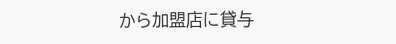から加盟店に貸与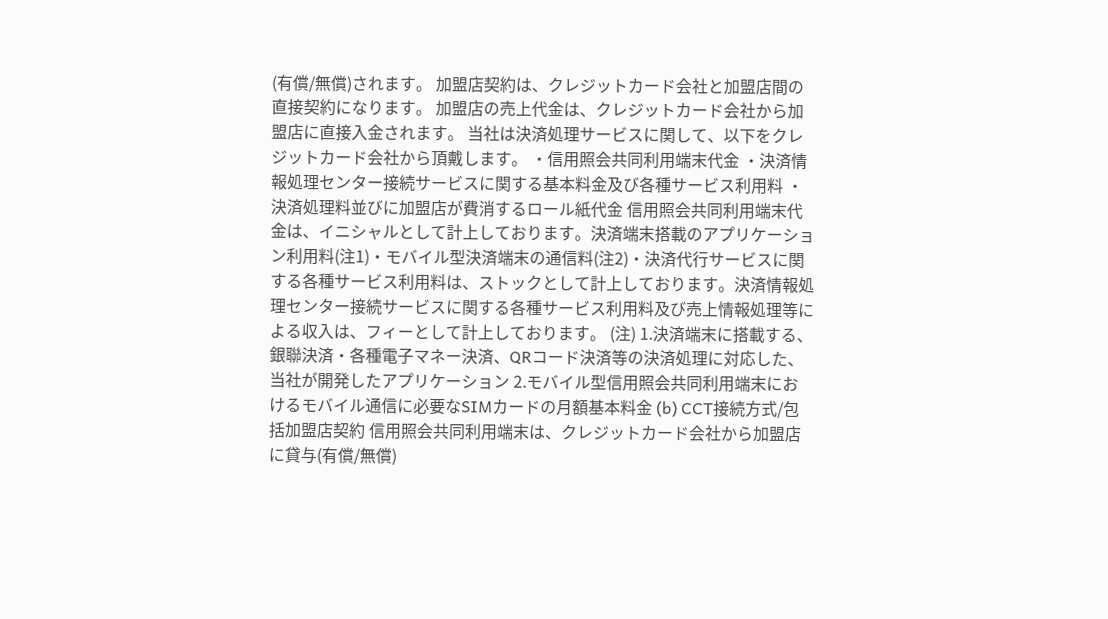(有償/無償)されます。 加盟店契約は、クレジットカード会社と加盟店間の直接契約になります。 加盟店の売上代金は、クレジットカード会社から加盟店に直接入金されます。 当社は決済処理サービスに関して、以下をクレジットカード会社から頂戴します。 ・信用照会共同利用端末代金 ・決済情報処理センター接続サービスに関する基本料金及び各種サービス利用料 ・決済処理料並びに加盟店が費消するロール紙代金 信用照会共同利用端末代金は、イニシャルとして計上しております。決済端末搭載のアプリケーション利用料(注1)・モバイル型決済端末の通信料(注2)・決済代行サービスに関する各種サービス利用料は、ストックとして計上しております。決済情報処理センター接続サービスに関する各種サービス利用料及び売上情報処理等による収入は、フィーとして計上しております。 (注) 1.決済端末に搭載する、銀聯決済・各種電子マネー決済、QRコード決済等の決済処理に対応した、当社が開発したアプリケーション 2.モバイル型信用照会共同利用端末におけるモバイル通信に必要なSIMカードの月額基本料金 (b) CCT接続方式/包括加盟店契約 信用照会共同利用端末は、クレジットカード会社から加盟店に貸与(有償/無償)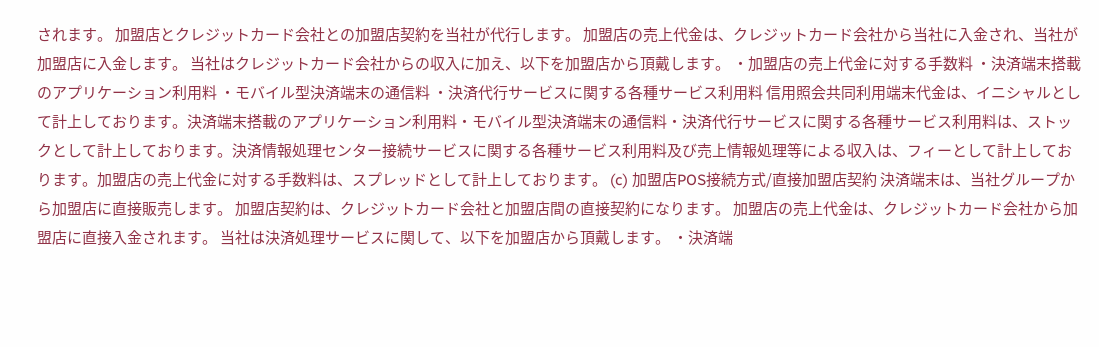されます。 加盟店とクレジットカード会社との加盟店契約を当社が代行します。 加盟店の売上代金は、クレジットカード会社から当社に入金され、当社が加盟店に入金します。 当社はクレジットカード会社からの収入に加え、以下を加盟店から頂戴します。 ・加盟店の売上代金に対する手数料 ・決済端末搭載のアプリケーション利用料 ・モバイル型決済端末の通信料 ・決済代行サービスに関する各種サービス利用料 信用照会共同利用端末代金は、イニシャルとして計上しております。決済端末搭載のアプリケーション利用料・モバイル型決済端末の通信料・決済代行サービスに関する各種サービス利用料は、ストックとして計上しております。決済情報処理センター接続サービスに関する各種サービス利用料及び売上情報処理等による収入は、フィーとして計上しております。加盟店の売上代金に対する手数料は、スプレッドとして計上しております。 (c) 加盟店POS接続方式/直接加盟店契約 決済端末は、当社グループから加盟店に直接販売します。 加盟店契約は、クレジットカード会社と加盟店間の直接契約になります。 加盟店の売上代金は、クレジットカード会社から加盟店に直接入金されます。 当社は決済処理サービスに関して、以下を加盟店から頂戴します。 ・決済端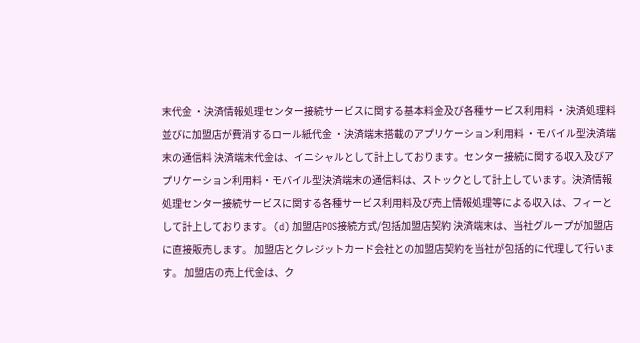末代金 ・決済情報処理センター接続サービスに関する基本料金及び各種サービス利用料 ・決済処理料並びに加盟店が費消するロール紙代金 ・決済端末搭載のアプリケーション利用料 ・モバイル型決済端末の通信料 決済端末代金は、イニシャルとして計上しております。センター接続に関する収入及びアプリケーション利用料・モバイル型決済端末の通信料は、ストックとして計上しています。決済情報処理センター接続サービスに関する各種サービス利用料及び売上情報処理等による収入は、フィーとして計上しております。 (d) 加盟店POS接続方式/包括加盟店契約 決済端末は、当社グループが加盟店に直接販売します。 加盟店とクレジットカード会社との加盟店契約を当社が包括的に代理して行います。 加盟店の売上代金は、ク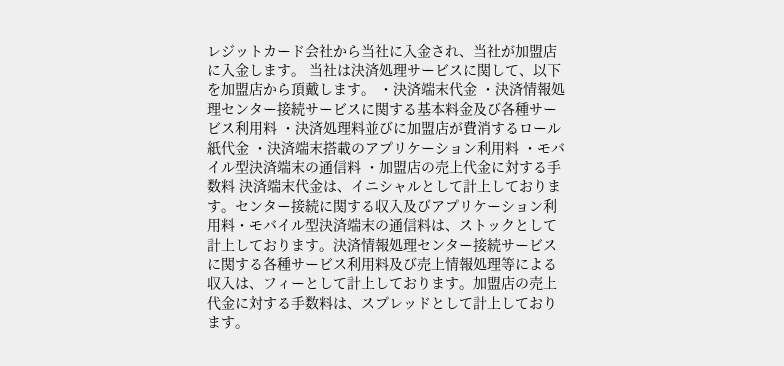レジットカード会社から当社に入金され、当社が加盟店に入金します。 当社は決済処理サービスに関して、以下を加盟店から頂戴します。 ・決済端末代金 ・決済情報処理センター接続サービスに関する基本料金及び各種サービス利用料 ・決済処理料並びに加盟店が費消するロール紙代金 ・決済端末搭載のアプリケーション利用料 ・モバイル型決済端末の通信料 ・加盟店の売上代金に対する手数料 決済端末代金は、イニシャルとして計上しております。センター接続に関する収入及びアプリケーション利用料・モバイル型決済端末の通信料は、ストックとして計上しております。決済情報処理センター接続サービスに関する各種サービス利用料及び売上情報処理等による収入は、フィーとして計上しております。加盟店の売上代金に対する手数料は、スプレッドとして計上しております。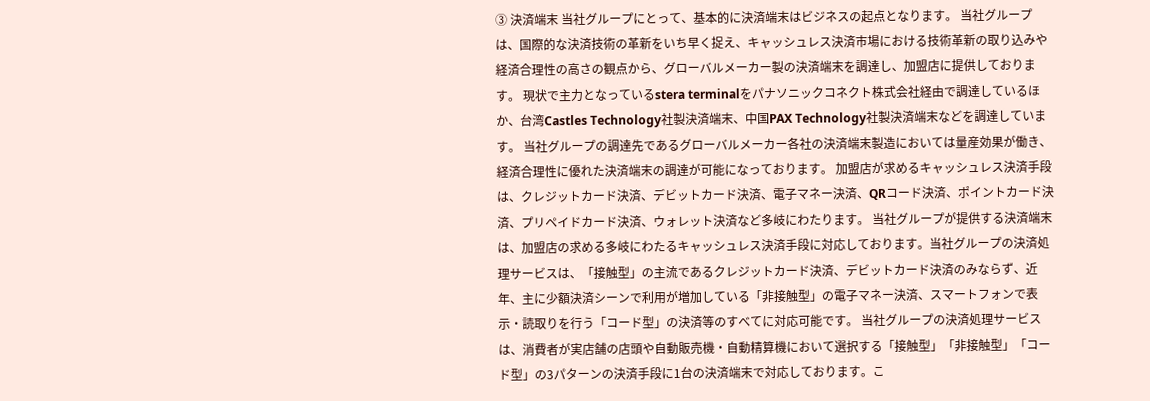③ 決済端末 当社グループにとって、基本的に決済端末はビジネスの起点となります。 当社グループは、国際的な決済技術の革新をいち早く捉え、キャッシュレス決済市場における技術革新の取り込みや経済合理性の高さの観点から、グローバルメーカー製の決済端末を調達し、加盟店に提供しております。 現状で主力となっているstera terminalをパナソニックコネクト株式会社経由で調達しているほか、台湾Castles Technology社製決済端末、中国PAX Technology社製決済端末などを調達しています。 当社グループの調達先であるグローバルメーカー各社の決済端末製造においては量産効果が働き、経済合理性に優れた決済端末の調達が可能になっております。 加盟店が求めるキャッシュレス決済手段は、クレジットカード決済、デビットカード決済、電子マネー決済、QRコード決済、ポイントカード決済、プリペイドカード決済、ウォレット決済など多岐にわたります。 当社グループが提供する決済端末は、加盟店の求める多岐にわたるキャッシュレス決済手段に対応しております。当社グループの決済処理サービスは、「接触型」の主流であるクレジットカード決済、デビットカード決済のみならず、近年、主に少額決済シーンで利用が増加している「非接触型」の電子マネー決済、スマートフォンで表示・読取りを行う「コード型」の決済等のすべてに対応可能です。 当社グループの決済処理サービスは、消費者が実店舗の店頭や自動販売機・自動精算機において選択する「接触型」「非接触型」「コード型」の3パターンの決済手段に1台の決済端末で対応しております。こ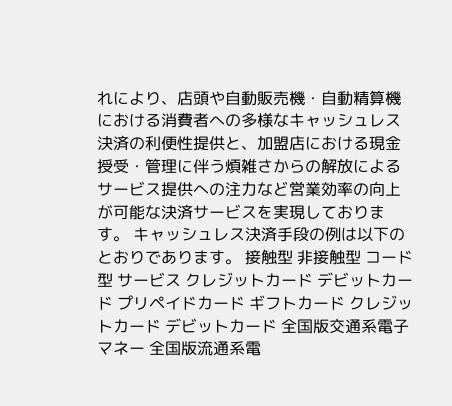れにより、店頭や自動販売機・自動精算機における消費者への多様なキャッシュレス決済の利便性提供と、加盟店における現金授受・管理に伴う煩雑さからの解放によるサービス提供への注力など営業効率の向上が可能な決済サービスを実現しております。 キャッシュレス決済手段の例は以下のとおりであります。 接触型 非接触型 コード型 サービス クレジットカード デビットカード プリペイドカード ギフトカード クレジットカード デビットカード 全国版交通系電子マネー 全国版流通系電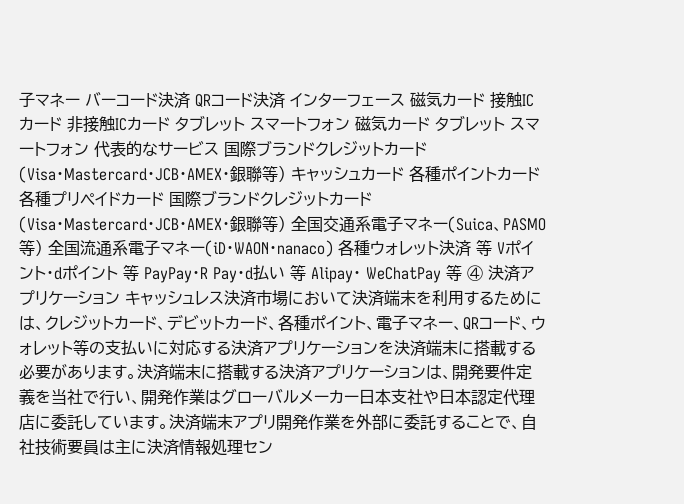子マネー バーコード決済 QRコード決済 インターフェース 磁気カード 接触ICカード 非接触ICカード タブレット スマートフォン 磁気カード タブレット スマートフォン 代表的なサービス 国際ブランドクレジットカード(Visa・Mastercard・JCB・AMEX・銀聯等) キャッシュカード 各種ポイントカード 各種プリペイドカード 国際ブランドクレジットカード(Visa・Mastercard・JCB・AMEX・銀聯等) 全国交通系電子マネー(Suica、PASMO等) 全国流通系電子マネー(iD・WAON・nanaco) 各種ウォレット決済 等 Vポイント・dポイント 等 PayPay・R Pay・d払い 等 Alipay・ WeChatPay 等 ④ 決済アプリケーション キャッシュレス決済市場において決済端末を利用するためには、クレジットカード、デビットカード、各種ポイント、電子マネー、QRコード、ウォレット等の支払いに対応する決済アプリケーションを決済端末に搭載する必要があります。決済端末に搭載する決済アプリケーションは、開発要件定義を当社で行い、開発作業はグローバルメーカー日本支社や日本認定代理店に委託しています。決済端末アプリ開発作業を外部に委託することで、自社技術要員は主に決済情報処理セン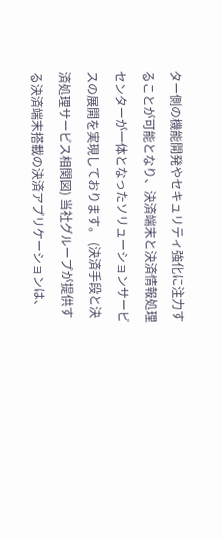ター側の機能開発やセキュリティ強化に注力することが可能となり、決済端末と決済情報処理センターが一体となったソリューションサービスの展開を実現しております。 (決済手段と決済処理サービス相関図) 当社グループが提供する決済端末搭載の決済アプリケーションは、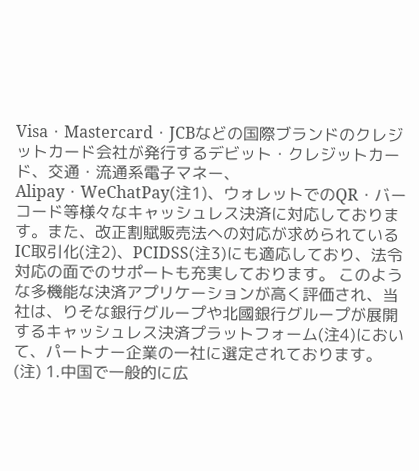Visa・Mastercard・JCBなどの国際ブランドのクレジットカード会社が発行するデビット・クレジットカード、交通・流通系電子マネー、Alipay・WeChatPay(注1)、ウォレットでのQR・バーコード等様々なキャッシュレス決済に対応しております。また、改正割賦販売法への対応が求められているIC取引化(注2)、PCIDSS(注3)にも適応しており、法令対応の面でのサポートも充実しております。 このような多機能な決済アプリケーションが高く評価され、当社は、りそな銀行グループや北國銀行グループが展開するキャッシュレス決済プラットフォーム(注4)において、パートナー企業の一社に選定されております。 (注) 1.中国で一般的に広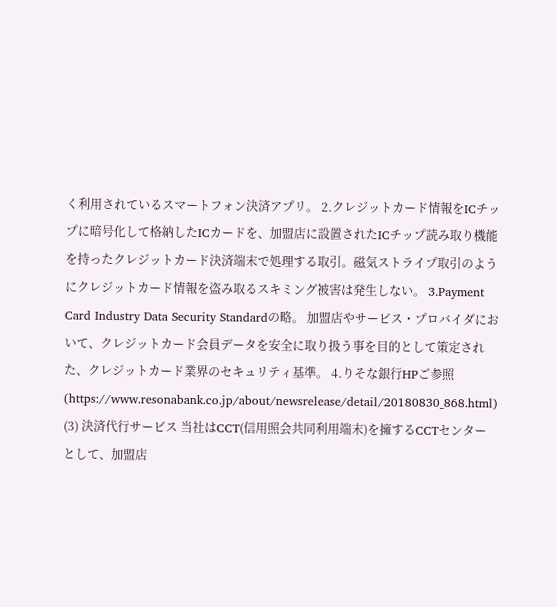く利用されているスマートフォン決済アプリ。 2.クレジットカード情報をICチップに暗号化して格納したICカードを、加盟店に設置されたICチップ読み取り機能を持ったクレジットカード決済端末で処理する取引。磁気ストライプ取引のようにクレジットカード情報を盗み取るスキミング被害は発生しない。 3.Payment Card Industry Data Security Standardの略。 加盟店やサービス・プロバイダにおいて、クレジットカード会員データを安全に取り扱う事を目的として策定された、クレジットカード業界のセキュリティ基準。 4.りそな銀行HPご参照(https://www.resonabank.co.jp/about/newsrelease/detail/20180830_868.html) (3) 決済代行サービス 当社はCCT(信用照会共同利用端末)を擁するCCTセンターとして、加盟店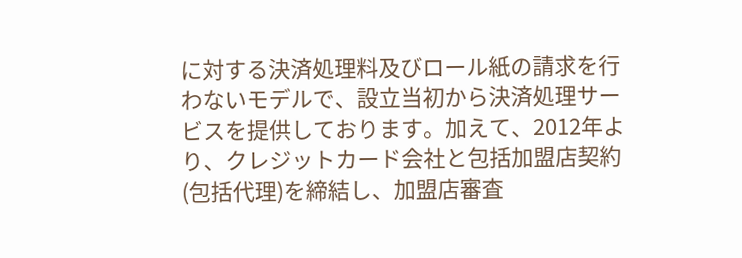に対する決済処理料及びロール紙の請求を行わないモデルで、設立当初から決済処理サービスを提供しております。加えて、2012年より、クレジットカード会社と包括加盟店契約(包括代理)を締結し、加盟店審査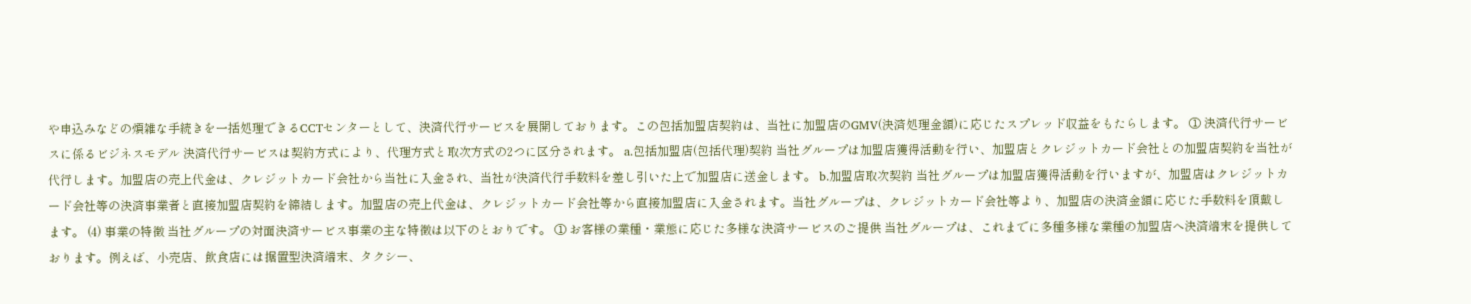や申込みなどの煩雑な手続きを一括処理できるCCTセンターとして、決済代行サービスを展開しております。この包括加盟店契約は、当社に加盟店のGMV(決済処理金額)に応じたスプレッド収益をもたらします。 ① 決済代行サービスに係るビジネスモデル 決済代行サービスは契約方式により、代理方式と取次方式の2つに区分されます。 a.包括加盟店(包括代理)契約 当社グループは加盟店獲得活動を行い、加盟店とクレジットカード会社との加盟店契約を当社が代行します。加盟店の売上代金は、クレジットカード会社から当社に入金され、当社が決済代行手数料を差し引いた上で加盟店に送金します。 b.加盟店取次契約 当社グループは加盟店獲得活動を行いますが、加盟店はクレジットカード会社等の決済事業者と直接加盟店契約を締結します。加盟店の売上代金は、クレジットカード会社等から直接加盟店に入金されます。当社グループは、クレジットカード会社等より、加盟店の決済金額に応じた手数料を頂戴します。 (4) 事業の特徴 当社グループの対面決済サービス事業の主な特徴は以下のとおりです。 ① お客様の業種・業態に応じた多様な決済サービスのご提供 当社グループは、これまでに多種多様な業種の加盟店へ決済端末を提供しております。例えば、小売店、飲食店には据置型決済端末、タクシー、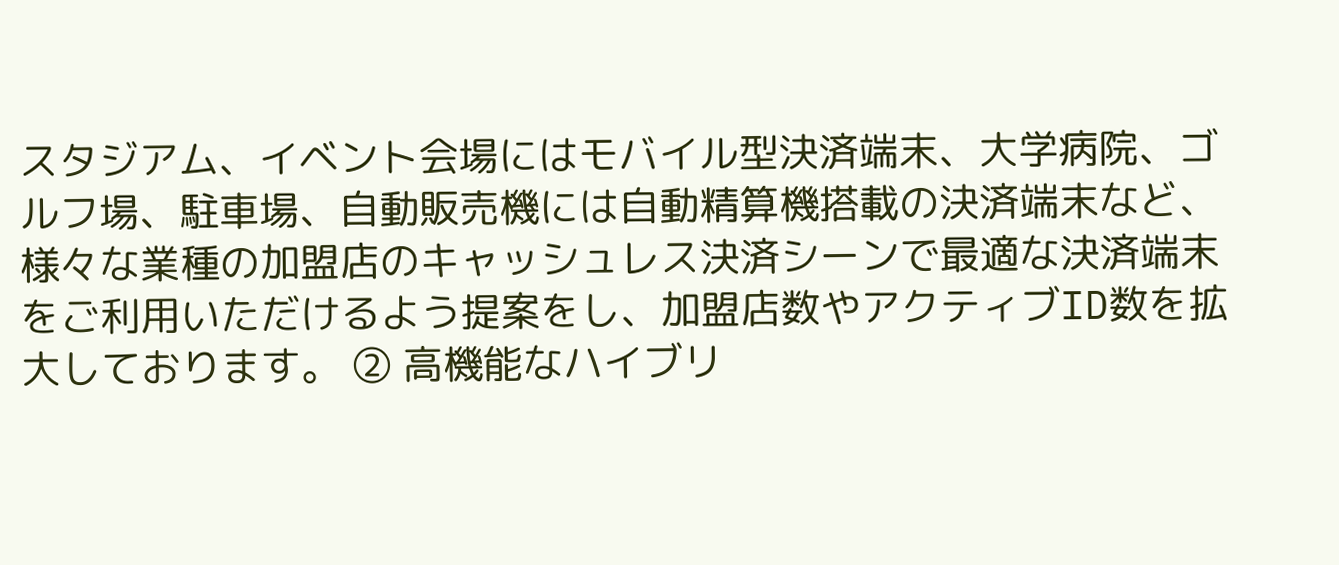スタジアム、イベント会場にはモバイル型決済端末、大学病院、ゴルフ場、駐車場、自動販売機には自動精算機搭載の決済端末など、様々な業種の加盟店のキャッシュレス決済シーンで最適な決済端末をご利用いただけるよう提案をし、加盟店数やアクティブID数を拡大しております。 ② 高機能なハイブリ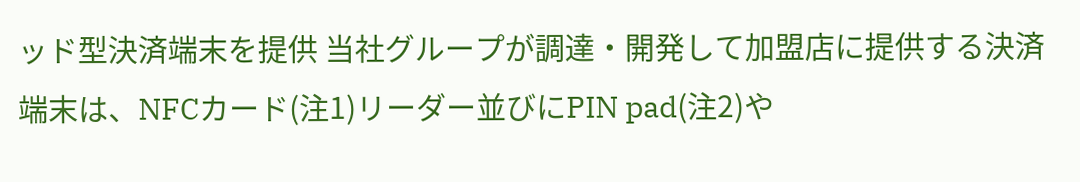ッド型決済端末を提供 当社グループが調達・開発して加盟店に提供する決済端末は、NFCカード(注1)リーダー並びにPIN pad(注2)や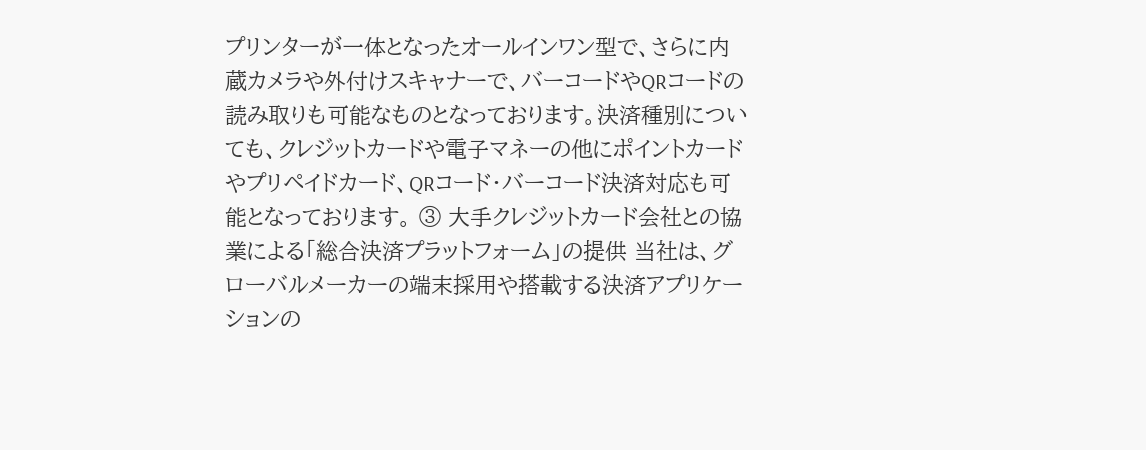プリンターが一体となったオールインワン型で、さらに内蔵カメラや外付けスキャナーで、バーコードやQRコードの読み取りも可能なものとなっております。決済種別についても、クレジットカードや電子マネーの他にポイントカードやプリペイドカード、QRコード・バーコード決済対応も可能となっております。 ③ 大手クレジットカード会社との協業による「総合決済プラットフォーム」の提供 当社は、グローバルメーカーの端末採用や搭載する決済アプリケーションの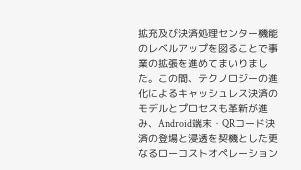拡充及び決済処理センター機能のレベルアップを図ることで事業の拡張を進めてまいりました。この間、テクノロジーの進化によるキャッシュレス決済のモデルとプロセスも革新が進み、Android端末・QRコード決済の登場と浸透を契機とした更なるローコストオペレーション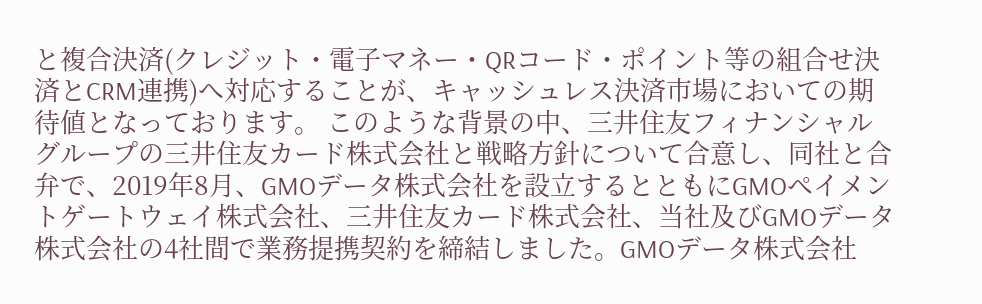と複合決済(クレジット・電子マネー・QRコード・ポイント等の組合せ決済とCRM連携)へ対応することが、キャッシュレス決済市場においての期待値となっております。 このような背景の中、三井住友フィナンシャルグループの三井住友カード株式会社と戦略方針について合意し、同社と合弁で、2019年8月、GMOデータ株式会社を設立するとともにGMOペイメントゲートウェイ株式会社、三井住友カード株式会社、当社及びGMOデータ株式会社の4社間で業務提携契約を締結しました。GMOデータ株式会社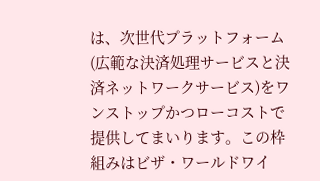は、次世代プラットフォーム(広範な決済処理サービスと決済ネットワークサービス)をワンストップかつローコストで提供してまいります。この枠組みはビザ・ワールドワイ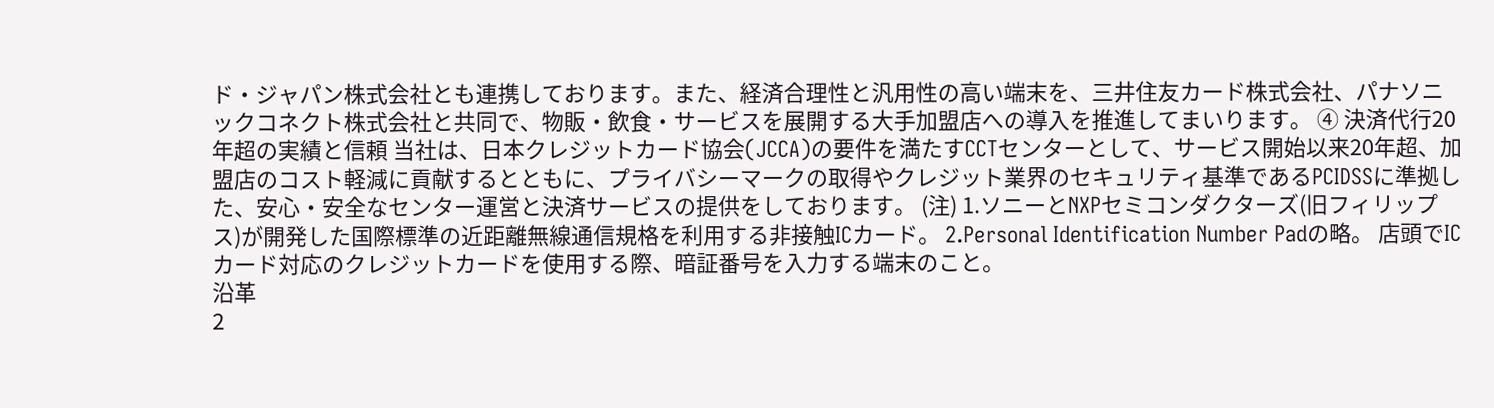ド・ジャパン株式会社とも連携しております。また、経済合理性と汎用性の高い端末を、三井住友カード株式会社、パナソニックコネクト株式会社と共同で、物販・飲食・サービスを展開する大手加盟店への導入を推進してまいります。 ④ 決済代行20年超の実績と信頼 当社は、日本クレジットカード協会(JCCA)の要件を満たすCCTセンターとして、サービス開始以来20年超、加盟店のコスト軽減に貢献するとともに、プライバシーマークの取得やクレジット業界のセキュリティ基準であるPCIDSSに準拠した、安心・安全なセンター運営と決済サービスの提供をしております。 (注) 1.ソニーとNXPセミコンダクターズ(旧フィリップス)が開発した国際標準の近距離無線通信規格を利用する非接触ICカード。 2.Personal Identification Number Padの略。 店頭でICカード対応のクレジットカードを使用する際、暗証番号を入力する端末のこと。
沿革
2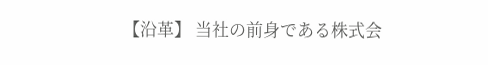【沿革】 当社の前身である株式会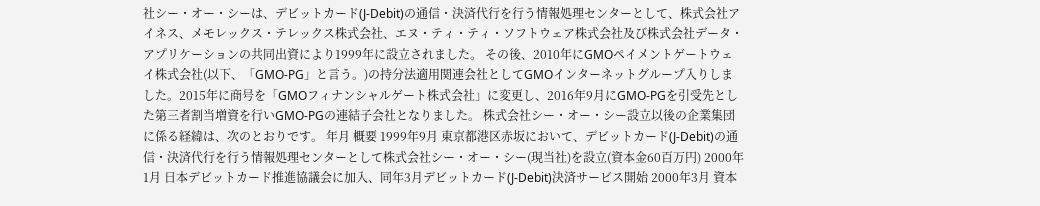社シー・オー・シーは、デビットカード(J-Debit)の通信・決済代行を行う情報処理センターとして、株式会社アイネス、メモレックス・テレックス株式会社、エヌ・ティ・ティ・ソフトウェア株式会社及び株式会社データ・アプリケーションの共同出資により1999年に設立されました。 その後、2010年にGMOペイメントゲートウェイ株式会社(以下、「GMO-PG」と言う。)の持分法適用関連会社としてGMOインターネットグループ入りしました。2015年に商号を「GMOフィナンシャルゲート株式会社」に変更し、2016年9月にGMO-PGを引受先とした第三者割当増資を行いGMO-PGの連結子会社となりました。 株式会社シー・オー・シー設立以後の企業集団に係る経緯は、次のとおりです。 年月 概要 1999年9月 東京都港区赤坂において、デビットカード(J-Debit)の通信・決済代行を行う情報処理センターとして株式会社シー・オー・シー(現当社)を設立(資本金60百万円) 2000年1月 日本デビットカード推進協議会に加入、同年3月デビットカード(J-Debit)決済サービス開始 2000年3月 資本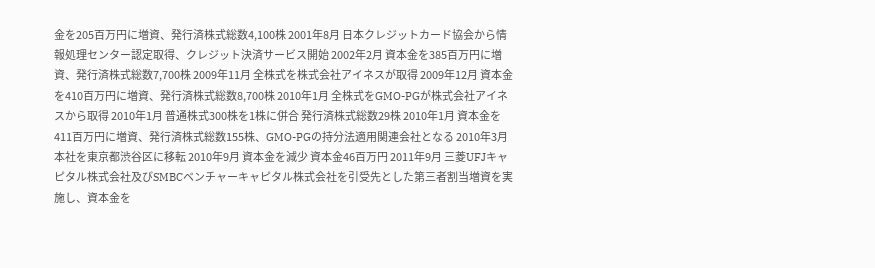金を205百万円に増資、発行済株式総数4,100株 2001年8月 日本クレジットカード協会から情報処理センター認定取得、クレジット決済サービス開始 2002年2月 資本金を385百万円に増資、発行済株式総数7,700株 2009年11月 全株式を株式会社アイネスが取得 2009年12月 資本金を410百万円に増資、発行済株式総数8,700株 2010年1月 全株式をGMO-PGが株式会社アイネスから取得 2010年1月 普通株式300株を1株に併合 発行済株式総数29株 2010年1月 資本金を411百万円に増資、発行済株式総数155株、GMO-PGの持分法適用関連会社となる 2010年3月 本社を東京都渋谷区に移転 2010年9月 資本金を減少 資本金46百万円 2011年9月 三菱UFJキャピタル株式会社及びSMBCベンチャーキャピタル株式会社を引受先とした第三者割当増資を実施し、資本金を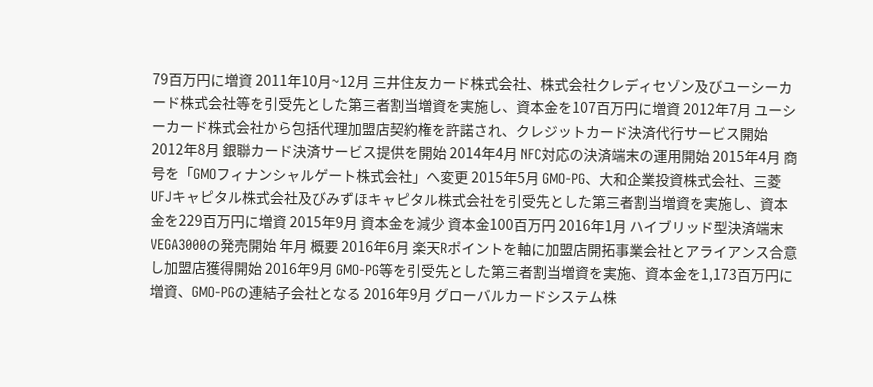79百万円に増資 2011年10月~12月 三井住友カード株式会社、株式会社クレディセゾン及びユーシーカード株式会社等を引受先とした第三者割当増資を実施し、資本金を107百万円に増資 2012年7月 ユーシーカード株式会社から包括代理加盟店契約権を許諾され、クレジットカード決済代行サービス開始 2012年8月 銀聯カード決済サービス提供を開始 2014年4月 NFC対応の決済端末の運用開始 2015年4月 商号を「GMOフィナンシャルゲート株式会社」へ変更 2015年5月 GMO-PG、大和企業投資株式会社、三菱UFJキャピタル株式会社及びみずほキャピタル株式会社を引受先とした第三者割当増資を実施し、資本金を229百万円に増資 2015年9月 資本金を減少 資本金100百万円 2016年1月 ハイブリッド型決済端末VEGA3000の発売開始 年月 概要 2016年6月 楽天Rポイントを軸に加盟店開拓事業会社とアライアンス合意し加盟店獲得開始 2016年9月 GMO-PG等を引受先とした第三者割当増資を実施、資本金を1,173百万円に増資、GMO-PGの連結子会社となる 2016年9月 グローバルカードシステム株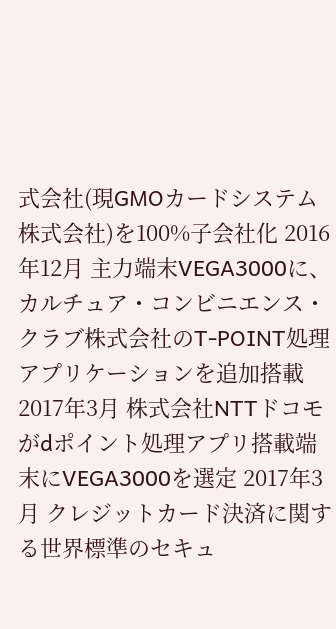式会社(現GMOカードシステム株式会社)を100%子会社化 2016年12月 主力端末VEGA3000に、カルチュア・コンビニエンス・クラブ株式会社のT-POINT処理アプリケーションを追加搭載 2017年3月 株式会社NTTドコモがdポイント処理アプリ搭載端末にVEGA3000を選定 2017年3月 クレジットカード決済に関する世界標準のセキュ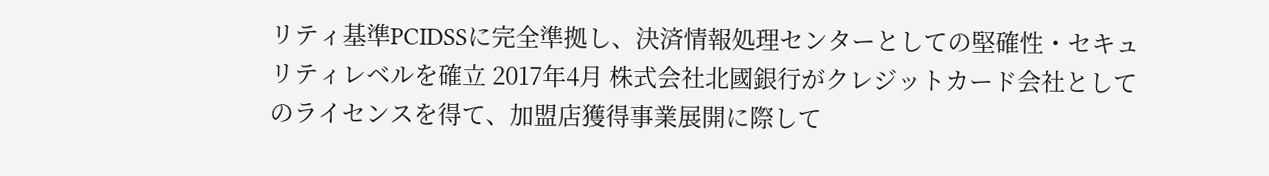リティ基準PCIDSSに完全準拠し、決済情報処理センターとしての堅確性・セキュリティレベルを確立 2017年4月 株式会社北國銀行がクレジットカード会社としてのライセンスを得て、加盟店獲得事業展開に際して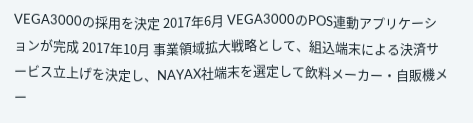VEGA3000の採用を決定 2017年6月 VEGA3000のPOS連動アプリケーションが完成 2017年10月 事業領域拡大戦略として、組込端末による決済サービス立上げを決定し、NAYAX社端末を選定して飲料メーカー・自販機メー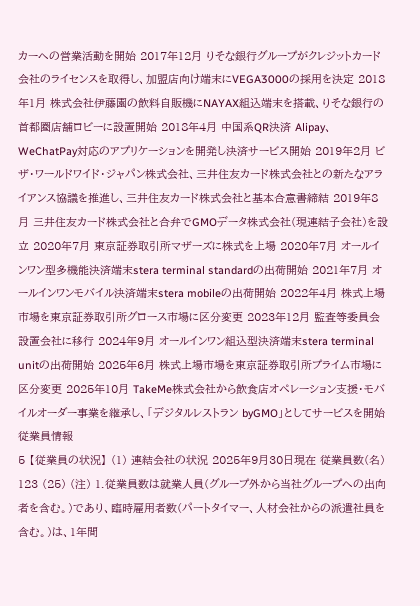カーへの営業活動を開始 2017年12月 りそな銀行グループがクレジットカード会社のライセンスを取得し、加盟店向け端末にVEGA3000の採用を決定 2018年1月 株式会社伊藤園の飲料自販機にNAYAX組込端末を搭載、りそな銀行の首都圏店舗ロビーに設置開始 2018年4月 中国系QR決済 Alipay、WeChatPay対応のアプリケーションを開発し決済サービス開始 2019年2月 ビザ・ワールドワイド・ジャパン株式会社、三井住友カード株式会社との新たなアライアンス協議を推進し、三井住友カード株式会社と基本合意書締結 2019年8月 三井住友カード株式会社と合弁でGMOデータ株式会社(現連結子会社)を設立 2020年7月 東京証券取引所マザーズに株式を上場 2020年7月 オールインワン型多機能決済端末stera terminal standardの出荷開始 2021年7月 オールインワンモバイル決済端末stera mobileの出荷開始 2022年4月 株式上場市場を東京証券取引所グロース市場に区分変更 2023年12月 監査等委員会設置会社に移行 2024年9月 オールインワン組込型決済端末stera terminal unitの出荷開始 2025年6月 株式上場市場を東京証券取引所プライム市場に区分変更 2025年10月 TakeMe株式会社から飲食店オペレーション支援・モバイルオーダー事業を継承し、「デジタルレストラン byGMO」としてサービスを開始
従業員情報
5 【従業員の状況】 (1) 連結会社の状況 2025年9月30日現在 従業員数(名) 123 (25) (注) 1.従業員数は就業人員(グループ外から当社グループへの出向者を含む。)であり、臨時雇用者数(パートタイマー、人材会社からの派遣社員を含む。)は、1年間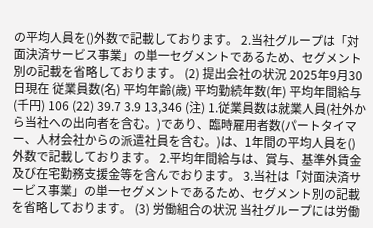の平均人員を()外数で記載しております。 2.当社グループは「対面決済サービス事業」の単一セグメントであるため、セグメント別の記載を省略しております。 (2) 提出会社の状況 2025年9月30日現在 従業員数(名) 平均年齢(歳) 平均勤続年数(年) 平均年間給与(千円) 106 (22) 39.7 3.9 13,346 (注) 1.従業員数は就業人員(社外から当社への出向者を含む。)であり、臨時雇用者数(パートタイマー、人材会社からの派遣社員を含む。)は、1年間の平均人員を()外数で記載しております。 2.平均年間給与は、賞与、基準外賃金及び在宅勤務支援金等を含んでおります。 3.当社は「対面決済サービス事業」の単一セグメントであるため、セグメント別の記載を省略しております。 (3) 労働組合の状況 当社グループには労働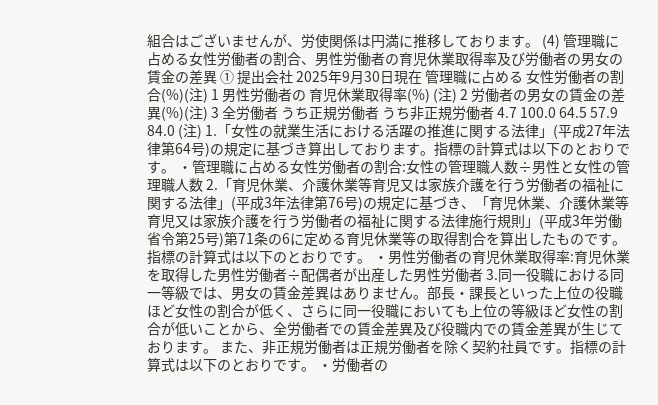組合はございませんが、労使関係は円満に推移しております。 (4) 管理職に占める女性労働者の割合、男性労働者の育児休業取得率及び労働者の男女の賃金の差異 ① 提出会社 2025年9月30日現在 管理職に占める 女性労働者の割合(%)(注) 1 男性労働者の 育児休業取得率(%) (注) 2 労働者の男女の賃金の差異(%)(注) 3 全労働者 うち正規労働者 うち非正規労働者 4.7 100.0 64.5 57.9 84.0 (注) 1.「女性の就業生活における活躍の推進に関する法律」(平成27年法律第64号)の規定に基づき算出しております。指標の計算式は以下のとおりです。 ・管理職に占める女性労働者の割合:女性の管理職人数÷男性と女性の管理職人数 2.「育児休業、介護休業等育児又は家族介護を行う労働者の福祉に関する法律」(平成3年法律第76号)の規定に基づき、「育児休業、介護休業等育児又は家族介護を行う労働者の福祉に関する法律施行規則」(平成3年労働省令第25号)第71条の6に定める育児休業等の取得割合を算出したものです。指標の計算式は以下のとおりです。 ・男性労働者の育児休業取得率:育児休業を取得した男性労働者÷配偶者が出産した男性労働者 3.同一役職における同一等級では、男女の賃金差異はありません。部長・課長といった上位の役職ほど女性の割合が低く、さらに同一役職においても上位の等級ほど女性の割合が低いことから、全労働者での賃金差異及び役職内での賃金差異が生じております。 また、非正規労働者は正規労働者を除く契約社員です。指標の計算式は以下のとおりです。 ・労働者の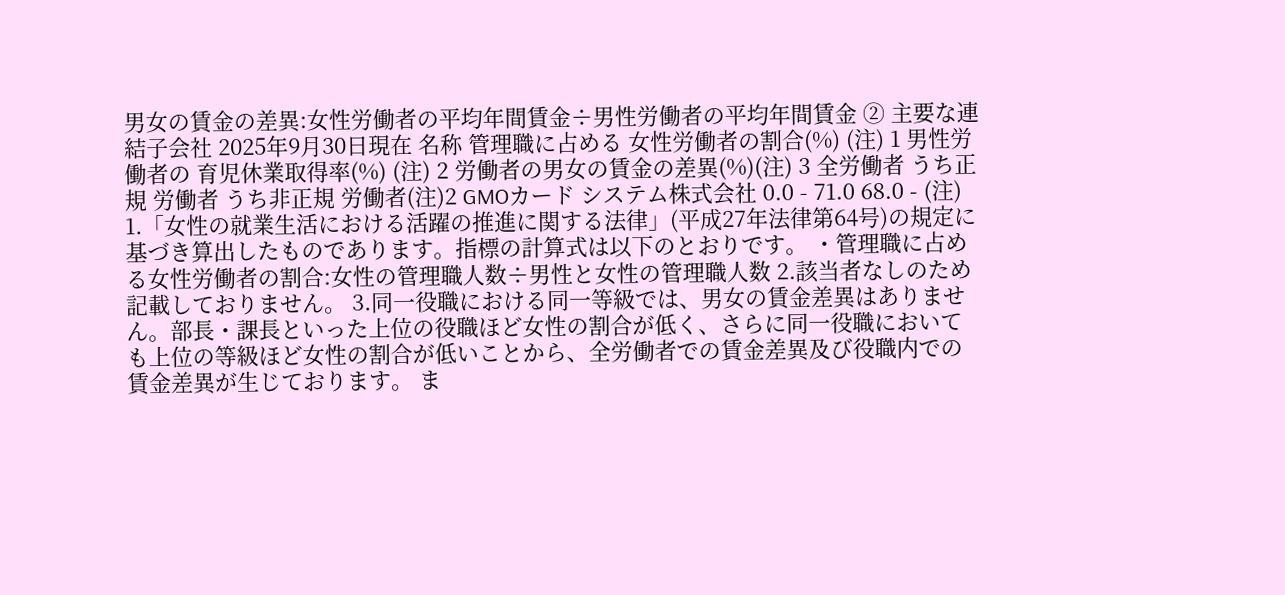男女の賃金の差異:女性労働者の平均年間賃金÷男性労働者の平均年間賃金 ② 主要な連結子会社 2025年9月30日現在 名称 管理職に占める 女性労働者の割合(%) (注) 1 男性労働者の 育児休業取得率(%) (注) 2 労働者の男女の賃金の差異(%)(注) 3 全労働者 うち正規 労働者 うち非正規 労働者(注)2 GMOカード システム株式会社 0.0 - 71.0 68.0 - (注) 1.「女性の就業生活における活躍の推進に関する法律」(平成27年法律第64号)の規定に基づき算出したものであります。指標の計算式は以下のとおりです。 ・管理職に占める女性労働者の割合:女性の管理職人数÷男性と女性の管理職人数 2.該当者なしのため記載しておりません。 3.同一役職における同一等級では、男女の賃金差異はありません。部長・課長といった上位の役職ほど女性の割合が低く、さらに同一役職においても上位の等級ほど女性の割合が低いことから、全労働者での賃金差異及び役職内での賃金差異が生じております。 ま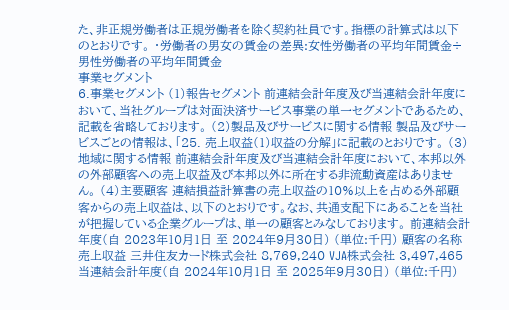た、非正規労働者は正規労働者を除く契約社員です。指標の計算式は以下のとおりです。 ・労働者の男女の賃金の差異:女性労働者の平均年間賃金÷男性労働者の平均年間賃金
事業セグメント
6.事業セグメント (1)報告セグメント 前連結会計年度及び当連結会計年度において、当社グループは対面決済サービス事業の単一セグメントであるため、記載を省略しております。 (2)製品及びサービスに関する情報 製品及びサービスごとの情報は、「25. 売上収益(1)収益の分解」に記載のとおりです。 (3)地域に関する情報 前連結会計年度及び当連結会計年度において、本邦以外の外部顧客への売上収益及び本邦以外に所在する非流動資産はありません。 (4)主要顧客 連結損益計算書の売上収益の10%以上を占める外部顧客からの売上収益は、以下のとおりです。なお、共通支配下にあることを当社が把握している企業グループは、単一の顧客とみなしております。 前連結会計年度(自 2023年10月1日 至 2024年9月30日) (単位:千円) 顧客の名称 売上収益 三井住友カード株式会社 8,769,240 VJA株式会社 3,497,465 当連結会計年度(自 2024年10月1日 至 2025年9月30日) (単位:千円)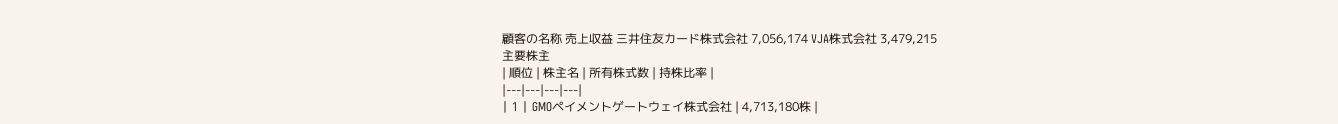顧客の名称 売上収益 三井住友カード株式会社 7,056,174 VJA株式会社 3,479,215
主要株主
| 順位 | 株主名 | 所有株式数 | 持株比率 |
|---|---|---|---|
| 1 | GMOペイメントゲートウェイ株式会社 | 4,713,180株 |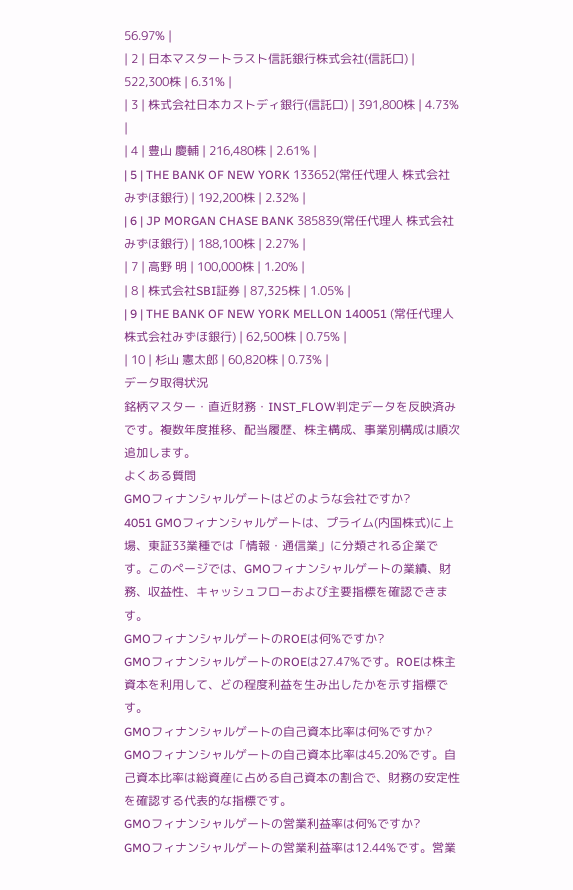56.97% |
| 2 | 日本マスタートラスト信託銀行株式会社(信託口) | 522,300株 | 6.31% |
| 3 | 株式会社日本カストディ銀行(信託口) | 391,800株 | 4.73% |
| 4 | 豊山 慶輔 | 216,480株 | 2.61% |
| 5 | THE BANK OF NEW YORK 133652(常任代理人 株式会社みずほ銀行) | 192,200株 | 2.32% |
| 6 | JP MORGAN CHASE BANK 385839(常任代理人 株式会社みずほ銀行) | 188,100株 | 2.27% |
| 7 | 高野 明 | 100,000株 | 1.20% |
| 8 | 株式会社SBI証券 | 87,325株 | 1.05% |
| 9 | THE BANK OF NEW YORK MELLON 140051 (常任代理人 株式会社みずほ銀行) | 62,500株 | 0.75% |
| 10 | 杉山 憲太郎 | 60,820株 | 0.73% |
データ取得状況
銘柄マスター・直近財務・INST_FLOW判定データを反映済みです。複数年度推移、配当履歴、株主構成、事業別構成は順次追加します。
よくある質問
GMOフィナンシャルゲートはどのような会社ですか?
4051 GMOフィナンシャルゲートは、プライム(内国株式)に上場、東証33業種では「情報・通信業」に分類される企業です。このページでは、GMOフィナンシャルゲートの業績、財務、収益性、キャッシュフローおよび主要指標を確認できます。
GMOフィナンシャルゲートのROEは何%ですか?
GMOフィナンシャルゲートのROEは27.47%です。ROEは株主資本を利用して、どの程度利益を生み出したかを示す指標です。
GMOフィナンシャルゲートの自己資本比率は何%ですか?
GMOフィナンシャルゲートの自己資本比率は45.20%です。自己資本比率は総資産に占める自己資本の割合で、財務の安定性を確認する代表的な指標です。
GMOフィナンシャルゲートの営業利益率は何%ですか?
GMOフィナンシャルゲートの営業利益率は12.44%です。営業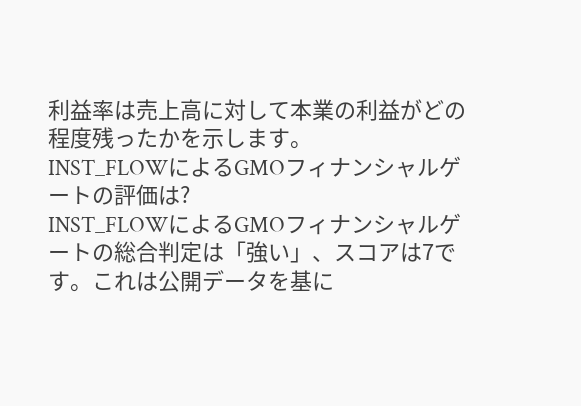利益率は売上高に対して本業の利益がどの程度残ったかを示します。
INST_FLOWによるGMOフィナンシャルゲートの評価は?
INST_FLOWによるGMOフィナンシャルゲートの総合判定は「強い」、スコアは7です。これは公開データを基に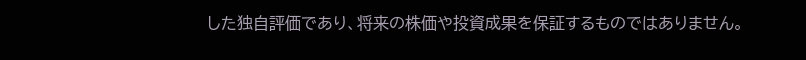した独自評価であり、将来の株価や投資成果を保証するものではありません。